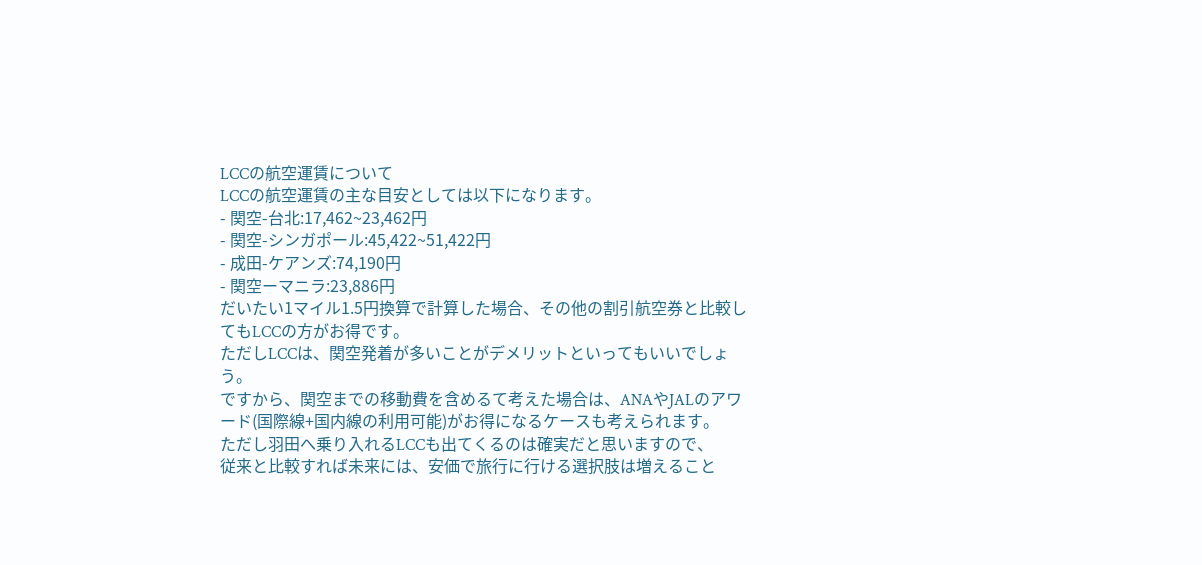LCCの航空運賃について
LCCの航空運賃の主な目安としては以下になります。
- 関空-台北:17,462~23,462円
- 関空-シンガポール:45,422~51,422円
- 成田-ケアンズ:74,190円
- 関空ーマニラ:23,886円
だいたい1マイル1.5円換算で計算した場合、その他の割引航空券と比較してもLCCの方がお得です。
ただしLCCは、関空発着が多いことがデメリットといってもいいでしょう。
ですから、関空までの移動費を含めるて考えた場合は、ANAやJALのアワード(国際線+国内線の利用可能)がお得になるケースも考えられます。
ただし羽田へ乗り入れるLCCも出てくるのは確実だと思いますので、
従来と比較すれば未来には、安価で旅行に行ける選択肢は増えること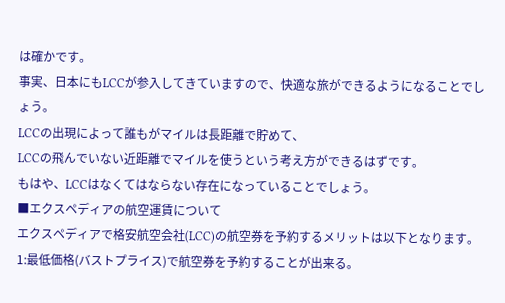は確かです。
事実、日本にもLCCが参入してきていますので、快適な旅ができるようになることでしょう。
LCCの出現によって誰もがマイルは長距離で貯めて、
LCCの飛んでいない近距離でマイルを使うという考え方ができるはずです。
もはや、LCCはなくてはならない存在になっていることでしょう。
■エクスペディアの航空運賃について
エクスペディアで格安航空会社(LCC)の航空券を予約するメリットは以下となります。
1:最低価格(バストプライス)で航空券を予約することが出来る。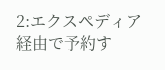2:エクスペディア経由で予約す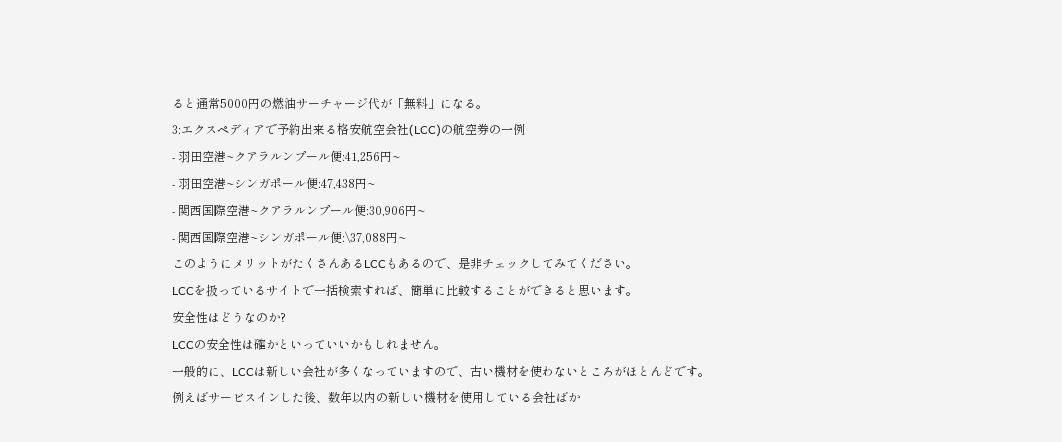ると通常5000円の燃油サーチャージ代が「無料」になる。
3:エクスペディアで予約出来る格安航空会社(LCC)の航空券の一例
- 羽田空港~クアラルンプール便:41,256円~
- 羽田空港~シンガポール便:47,438円~
- 関西国際空港~クアラルンプール便:30,906円~
- 関西国際空港~シンガポール便:\37,088円~
このようにメリットがたくさんあるLCCもあるので、是非チェックしてみてください。
LCCを扱っているサイトで一括検索すれば、簡単に比較することができると思います。
安全性はどうなのか?
LCCの安全性は確かといっていいかもしれません。
一般的に、LCCは新しい会社が多くなっていますので、古い機材を使わないところがほとんどです。
例えばサービスインした後、数年以内の新しい機材を使用している会社ばか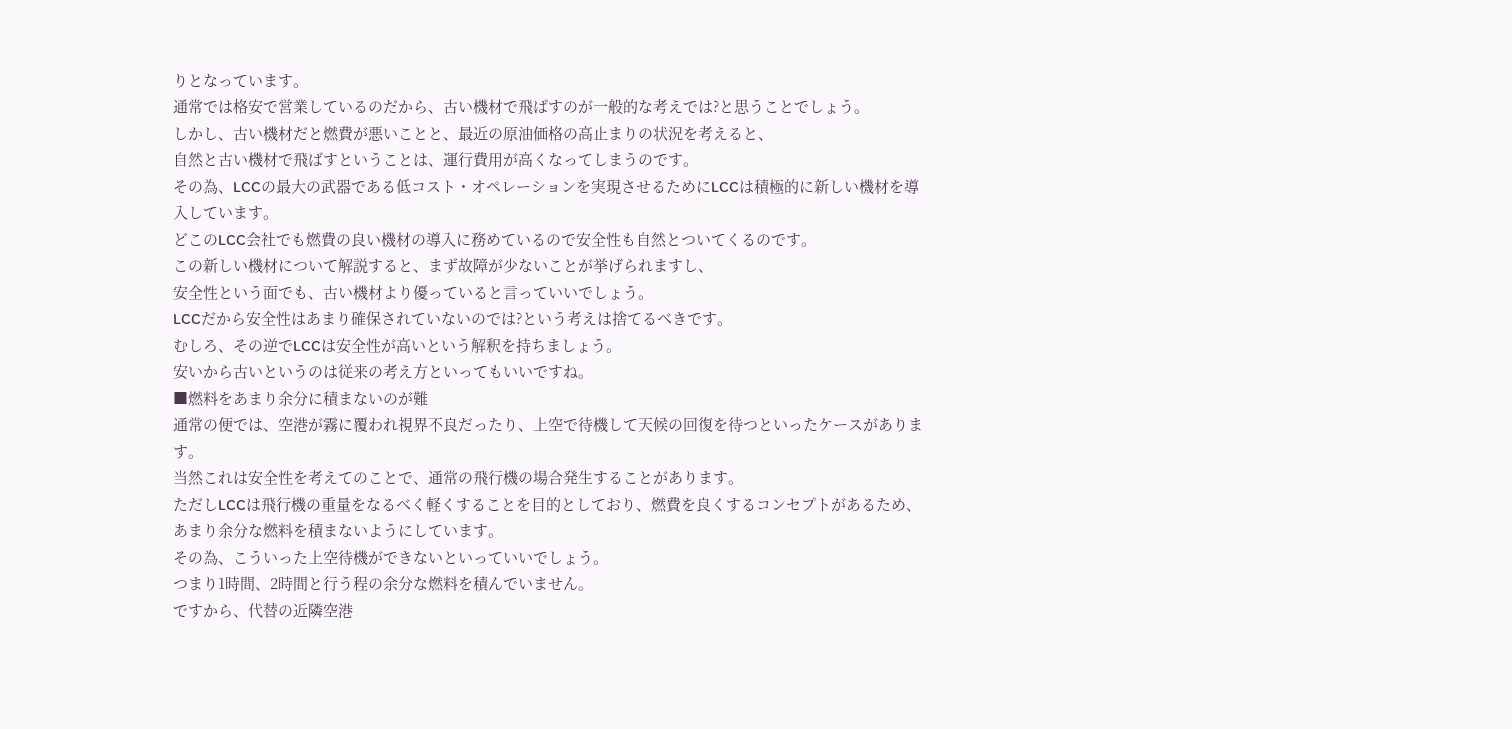りとなっています。
通常では格安で営業しているのだから、古い機材で飛ばすのが一般的な考えでは?と思うことでしょう。
しかし、古い機材だと燃費が悪いことと、最近の原油価格の高止まりの状況を考えると、
自然と古い機材で飛ばすということは、運行費用が高くなってしまうのです。
その為、LCCの最大の武器である低コスト・オペレーションを実現させるためにLCCは積極的に新しい機材を導入しています。
どこのLCC会社でも燃費の良い機材の導入に務めているので安全性も自然とついてくるのです。
この新しい機材について解説すると、まず故障が少ないことが挙げられますし、
安全性という面でも、古い機材より優っていると言っていいでしょう。
LCCだから安全性はあまり確保されていないのでは?という考えは捨てるべきです。
むしろ、その逆でLCCは安全性が高いという解釈を持ちましょう。
安いから古いというのは従来の考え方といってもいいですね。
■燃料をあまり余分に積まないのが難
通常の便では、空港が霧に覆われ視界不良だったり、上空で待機して天候の回復を待つといったケースがあります。
当然これは安全性を考えてのことで、通常の飛行機の場合発生することがあります。
ただしLCCは飛行機の重量をなるべく軽くすることを目的としており、燃費を良くするコンセプトがあるため、
あまり余分な燃料を積まないようにしています。
その為、こういった上空待機ができないといっていいでしょう。
つまり1時間、2時間と行う程の余分な燃料を積んでいません。
ですから、代替の近隣空港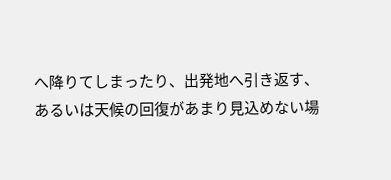へ降りてしまったり、出発地へ引き返す、
あるいは天候の回復があまり見込めない場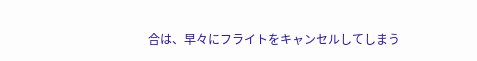合は、早々にフライトをキャンセルしてしまう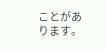ことがあります。